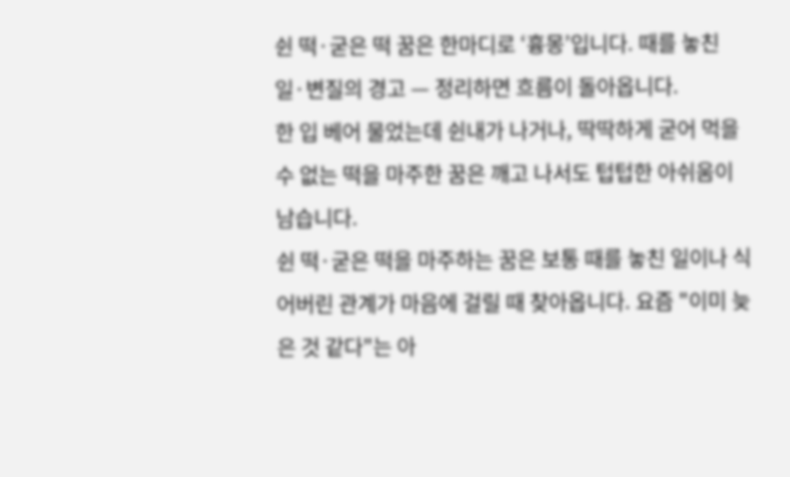쉰 떡·굳은 떡 꿈은 한마디로 ‘흉몽’입니다. 때를 놓친 일·변질의 경고 — 정리하면 흐름이 돌아옵니다.
한 입 베어 물었는데 쉰내가 나거나, 딱딱하게 굳어 먹을 수 없는 떡을 마주한 꿈은 깨고 나서도 텁텁한 아쉬움이 남습니다.
쉰 떡·굳은 떡을 마주하는 꿈은 보통 때를 놓친 일이나 식어버린 관계가 마음에 걸릴 때 찾아옵니다. 요즘 "이미 늦은 것 같다"는 아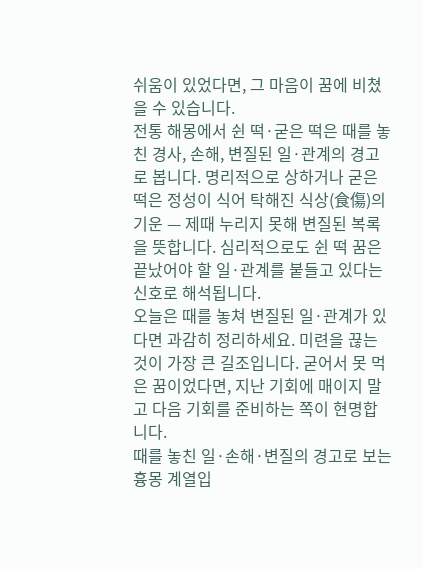쉬움이 있었다면, 그 마음이 꿈에 비쳤을 수 있습니다.
전통 해몽에서 쉰 떡·굳은 떡은 때를 놓친 경사, 손해, 변질된 일·관계의 경고로 봅니다. 명리적으로 상하거나 굳은 떡은 정성이 식어 탁해진 식상(食傷)의 기운 — 제때 누리지 못해 변질된 복록을 뜻합니다. 심리적으로도 쉰 떡 꿈은 끝났어야 할 일·관계를 붙들고 있다는 신호로 해석됩니다.
오늘은 때를 놓쳐 변질된 일·관계가 있다면 과감히 정리하세요. 미련을 끊는 것이 가장 큰 길조입니다. 굳어서 못 먹은 꿈이었다면, 지난 기회에 매이지 말고 다음 기회를 준비하는 쪽이 현명합니다.
때를 놓친 일·손해·변질의 경고로 보는 흉몽 계열입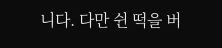니다. 다만 쉰 떡을 버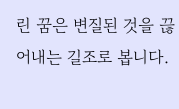린 꿈은 변질된 것을 끊어내는 길조로 봅니다.